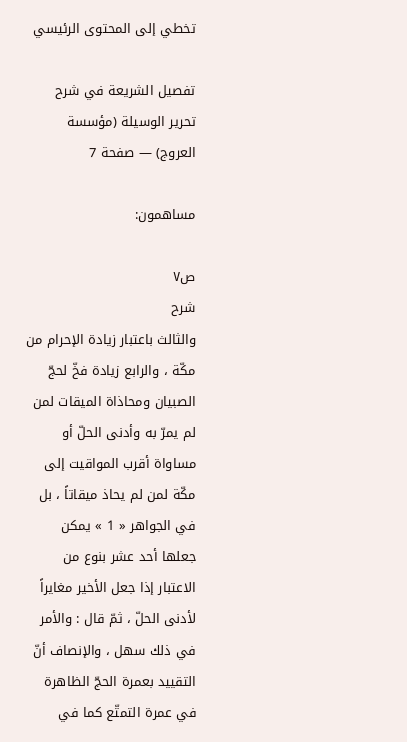تخطي إلى المحتوى الرئيسي

تفصيل الشريعة في شرح تحرير الوسيلة (مؤسسة العروج) — صفحة 7

مساهمون:

ص٧
شرح
والثالث باعتبار زيادة الإحرام من مكّة ، والرابع زيادة فخّ لحجّ الصبيان ومحاذاة الميقات لمن لم يمرّ به وأدنى الحلّ أو مساواة أقرب المواقيت إلى مكّة لمن لم يحاذ ميقاتاً ، بل في الجواهر « 1 » يمكن جعلها أحد عشر بنوع من الاعتبار إذا جعل الأخير مغايراً لأدنى الحلّ ، ثمّ قال : والأمر في ذلك سهل ، والإنصاف أنّ التقييد بعمرة الحجّ الظاهرة في عمرة التمتّع كما في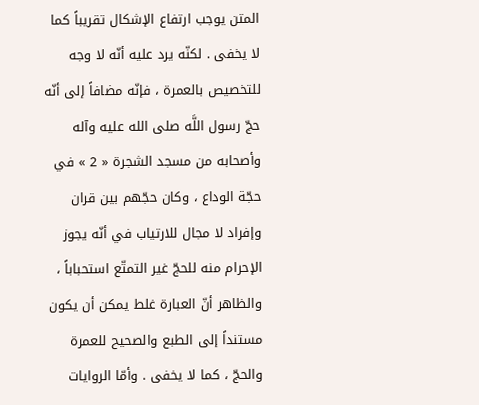المتن يوجب ارتفاع الإشكال تقريباً كما لا يخفى . لكنّه يرد عليه أنّه لا وجه للتخصيص بالعمرة ، فإنّه مضافاً إلى أنّه حجّ رسول اللَّه صلى الله عليه وآله وأصحابه من مسجد الشجرة « 2 » في حجّة الوداع ، وكان حجّهم بين قران وإفراد لا مجال للارتياب في أنّه يجوز الإحرام منه للحجّ غير التمتّع استحباباً ، والظاهر أنّ العبارة غلط يمكن أن يكون مستنداً إلى الطبع والصحيح للعمرة والحجّ ، كما لا يخفى . وأمّا الروايات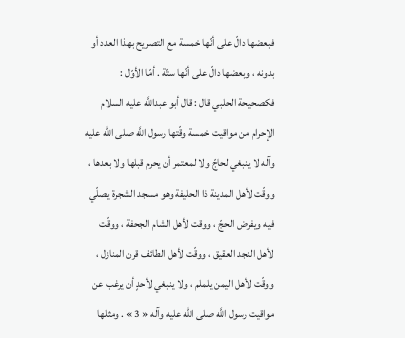فبعضها دالّ على أنّها خمسة مع التصريح بهذا العدد أو بدونه ، وبعضها دالّ على أنّها ستّة . أمّا الأوّل : فكصحيحة الحلبي قال : قال أبو عبداللَّه عليه السلام الإحرام من مواقيت خمسة وقّتها رسول اللَّه صلى الله عليه وآله لا ينبغي لحاجّ ولا لمعتمر أن يحرم قبلها ولا بعدها ، ووقّت لأهل المدينة ذا الحليفة وهو مسجد الشجرة يصلّي فيه ويفرض الحجّ ، ووقت لأهل الشام الجحفة ، ووقّت لأهل النجد العقيق ، ووقّت لأهل الطائف قرن المنازل ، ووقّت لأهل اليمن يلملم ، ولا ينبغي لأحدٍ أن يرغب عن مواقيت رسول اللَّه صلى الله عليه وآله « 3 » . ومثلها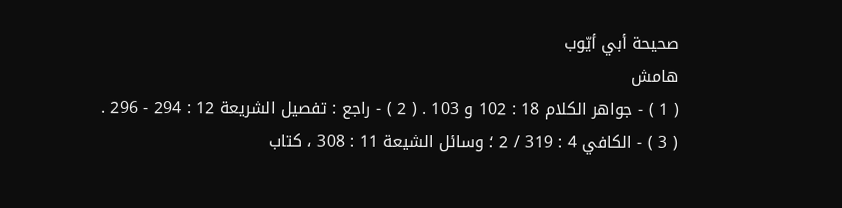صحيحة أبي أيّوب
هامش
( 1 ) - جواهر الكلام 18 : 102 و 103 . ( 2 ) - راجع : تفصيل الشريعة 12 : 294 - 296 . ( 3 ) - الكافي 4 : 319 / 2 ؛ وسائل الشيعة 11 : 308 ، كتاب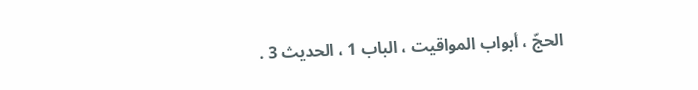الحجّ ، أبواب المواقيت ، الباب 1 ، الحديث 3 .